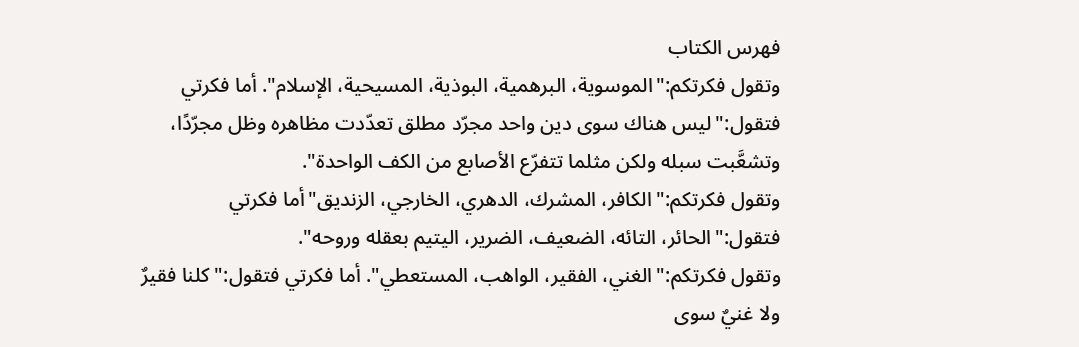فهرس الكتاب
وتقول فكرتكم:"الموسوية، البرهمية، البوذية، المسيحية، الإسلام". أما فكرتي فتقول:"ليس هناك سوى دين واحد مجرّد مطلق تعدّدت مظاهره وظل مجرّدًا، وتشعَّبت سبله ولكن مثلما تتفرّع الأصابع من الكف الواحدة".
وتقول فكرتكم:"الكافر، المشرك، الدهري، الخارجي، الزنديق"أما فكرتي فتقول:"الحائر، التائه، الضعيف، الضرير، اليتيم بعقله وروحه".
وتقول فكرتكم:"الغني، الفقير، الواهب، المستعطي". أما فكرتي فتقول:"كلنا فقيرٌ ولا غنيٌ سوى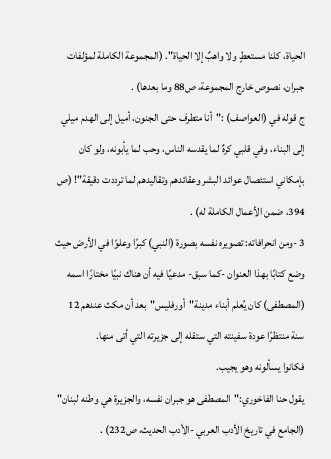الحياة، كلنا مستعطٍ ولا واهبٌ إلا الحياة". (المجموعة الكاملة لمؤلفات جبران، نصوص خارج المجموعة، ص88 وما بعدها) .
ج قوله في (العواصف) :"أنا متطرف حتى الجنون، أميل إلى الهدم ميلي إلى البناء، وفي قلبي كرهٌ لما يقدسه الناس، وحب لما يأبونه، ولو كان بإمكاني استئصال عوائد البشر وعقائدهم وتقاليدهم لما ترددت دقيقة"! (ص 394، ضمن الأعمال الكاملة له) .
3 -ومن انحرافاته: تصويره نفسه بصورة (النبي) كبرًا وعلوًا في الأرض حيث وضع كتابًا بهذا العنوان -كما سبق- مدعيًا فيه أن هناك نبيًا مختارًا اسمه (المصطفى) كان يُعلم أبناء مدينة"أورفليس"بعد أن مكث عندهم 12 سنة منتظرًا عودة سفينته التي ستقله إلى جزيرته التي أتى منها.
فكانوا يسألونه وهو يجيب.
يقول حنا الفاخوري:"المصطفى هو جبران نفسه، والجزيرة هي وطنه لبنان" (الجامع في تاريخ الأدب العربي -الأدب الحديث، ص232) .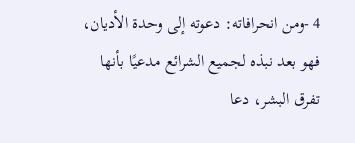4 -ومن انحرافاته: دعوته إلى وحدة الأديان، فهو بعد نبذه لجميع الشرائع مدعيًا بأنها تفرق البشر، دعا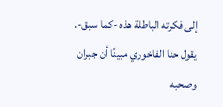إلى فكرته الباطلة هذه -كما سبق-. يقول حنا الفاخوري مبينًا أن جبران وصحبه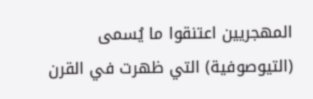المهجريين اعتنقوا ما يُسمى (التيوصوفية) التي ظهرت في القرن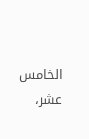الخامس عشر،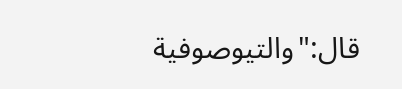قال:"والتيوصوفية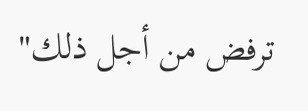ترفض من أجل ذلك"